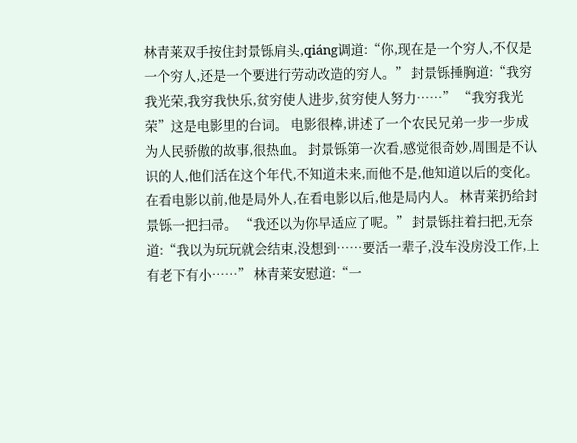林青莱双手按住封景铄肩头,qiáng调道:“你,现在是一个穷人,不仅是一个穷人,还是一个要进行劳动改造的穷人。” 封景铄捶胸道:“我穷我光荣,我穷我快乐,贫穷使人进步,贫穷使人努力……” “我穷我光荣”这是电影里的台词。 电影很棒,讲述了一个农民兄弟一步一步成为人民骄傲的故事,很热血。 封景铄第一次看,感觉很奇妙,周围是不认识的人,他们活在这个年代,不知道未来,而他不是,他知道以后的变化。在看电影以前,他是局外人,在看电影以后,他是局内人。 林青莱扔给封景铄一把扫帚。 “我还以为你早适应了呢。” 封景铄拄着扫把,无奈道:“我以为玩玩就会结束,没想到……要活一辈子,没车没房没工作,上有老下有小……” 林青莱安慰道:“一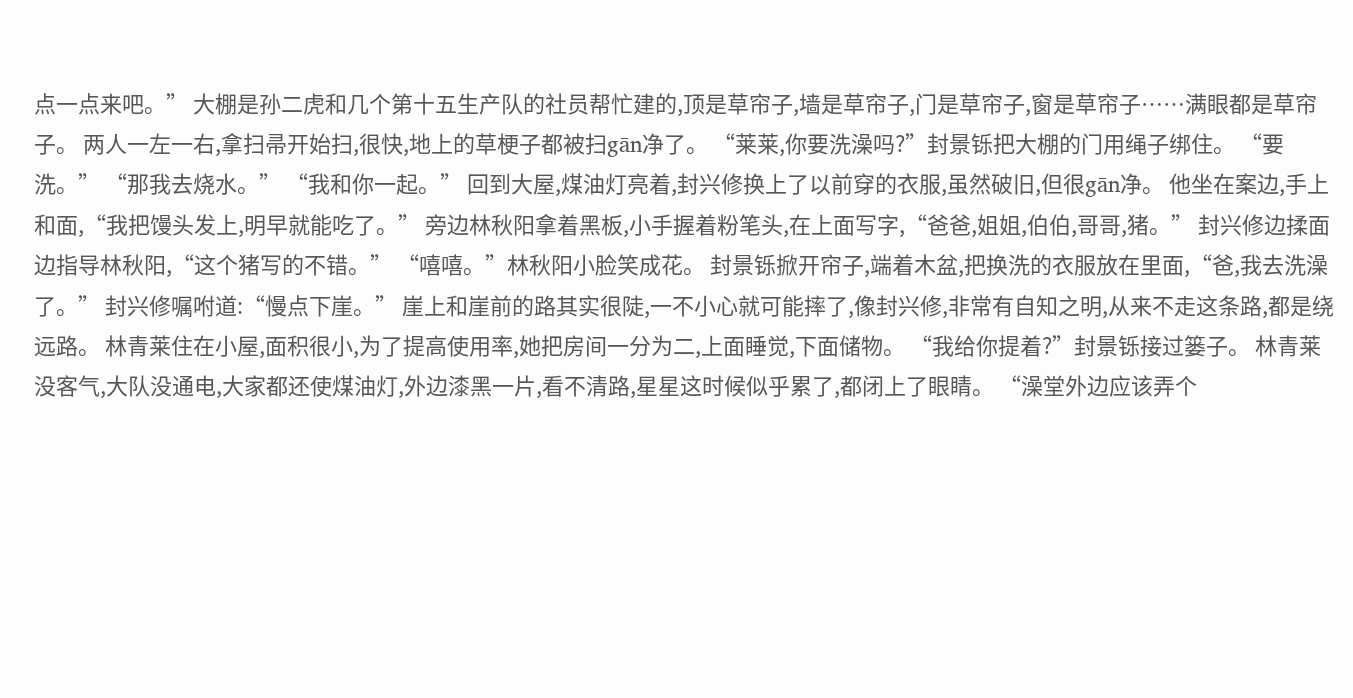点一点来吧。” 大棚是孙二虎和几个第十五生产队的社员帮忙建的,顶是草帘子,墙是草帘子,门是草帘子,窗是草帘子……满眼都是草帘子。 两人一左一右,拿扫帚开始扫,很快,地上的草梗子都被扫gān净了。 “莱莱,你要洗澡吗?”封景铄把大棚的门用绳子绑住。 “要洗。” “那我去烧水。” “我和你一起。” 回到大屋,煤油灯亮着,封兴修换上了以前穿的衣服,虽然破旧,但很gān净。 他坐在案边,手上和面,“我把馒头发上,明早就能吃了。” 旁边林秋阳拿着黑板,小手握着粉笔头,在上面写字,“爸爸,姐姐,伯伯,哥哥,猪。” 封兴修边揉面边指导林秋阳,“这个猪写的不错。” “嘻嘻。”林秋阳小脸笑成花。 封景铄掀开帘子,端着木盆,把换洗的衣服放在里面,“爸,我去洗澡了。” 封兴修嘱咐道:“慢点下崖。” 崖上和崖前的路其实很陡,一不小心就可能摔了,像封兴修,非常有自知之明,从来不走这条路,都是绕远路。 林青莱住在小屋,面积很小,为了提高使用率,她把房间一分为二,上面睡觉,下面储物。 “我给你提着?”封景铄接过篓子。 林青莱没客气,大队没通电,大家都还使煤油灯,外边漆黑一片,看不清路,星星这时候似乎累了,都闭上了眼睛。 “澡堂外边应该弄个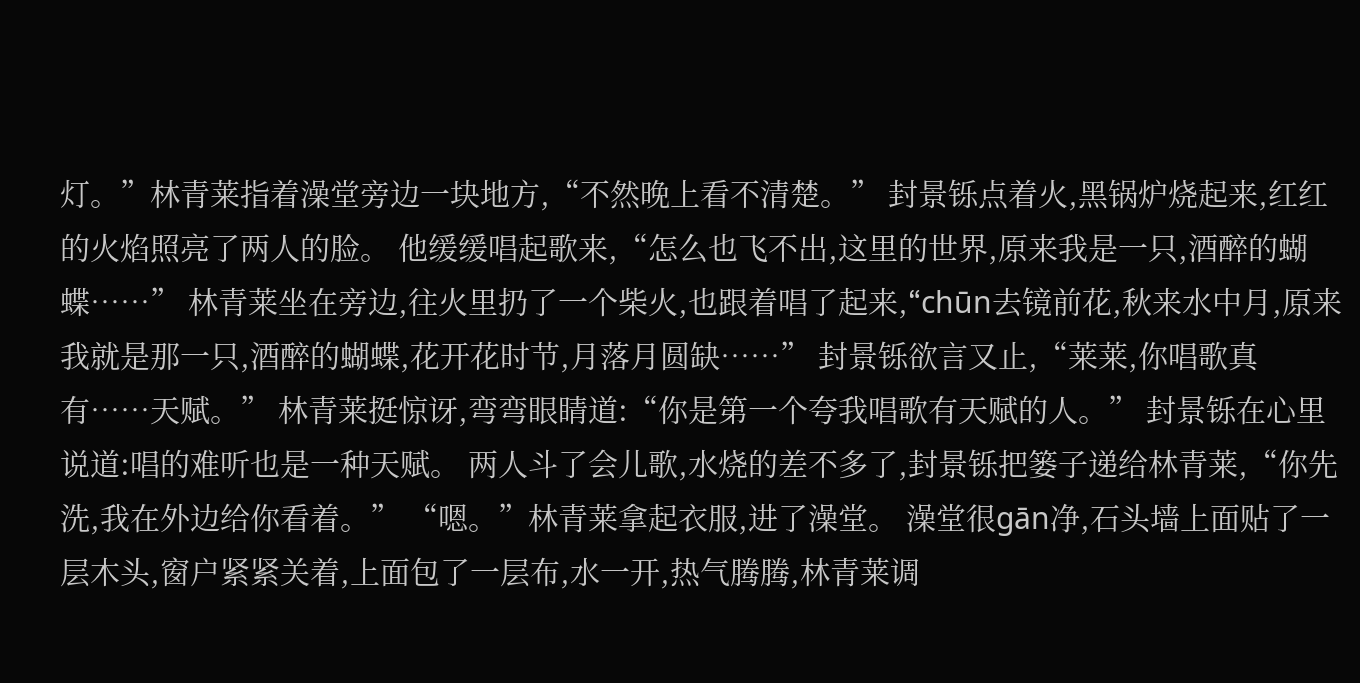灯。”林青莱指着澡堂旁边一块地方,“不然晚上看不清楚。” 封景铄点着火,黑锅炉烧起来,红红的火焰照亮了两人的脸。 他缓缓唱起歌来,“怎么也飞不出,这里的世界,原来我是一只,酒醉的蝴蝶……” 林青莱坐在旁边,往火里扔了一个柴火,也跟着唱了起来,“chūn去镜前花,秋来水中月,原来我就是那一只,酒醉的蝴蝶,花开花时节,月落月圆缺……” 封景铄欲言又止,“莱莱,你唱歌真有……天赋。” 林青莱挺惊讶,弯弯眼睛道:“你是第一个夸我唱歌有天赋的人。” 封景铄在心里说道:唱的难听也是一种天赋。 两人斗了会儿歌,水烧的差不多了,封景铄把篓子递给林青莱,“你先洗,我在外边给你看着。” “嗯。”林青莱拿起衣服,进了澡堂。 澡堂很gān净,石头墙上面贴了一层木头,窗户紧紧关着,上面包了一层布,水一开,热气腾腾,林青莱调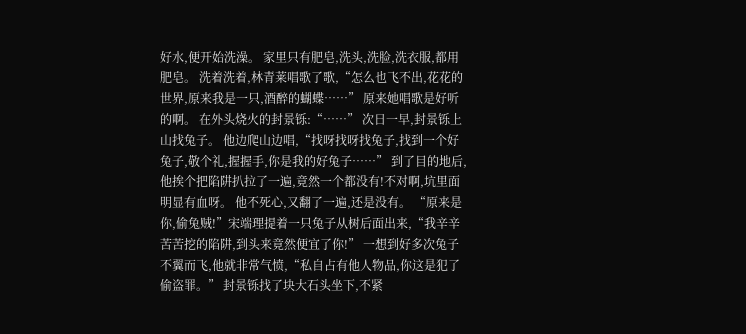好水,便开始洗澡。 家里只有肥皂,洗头,洗脸,洗衣服,都用肥皂。 洗着洗着,林青莱唱歌了歌,“怎么也飞不出,花花的世界,原来我是一只,酒醉的蝴蝶……” 原来她唱歌是好听的啊。 在外头烧火的封景铄:“……” 次日一早,封景铄上山找兔子。 他边爬山边唱,“找呀找呀找兔子,找到一个好兔子,敬个礼,握握手,你是我的好兔子……” 到了目的地后,他挨个把陷阱扒拉了一遍,竟然一个都没有!不对啊,坑里面明显有血呀。 他不死心,又翻了一遍,还是没有。 “原来是你,偷兔贼!”宋端理提着一只兔子从树后面出来,“我辛辛苦苦挖的陷阱,到头来竟然便宜了你!” 一想到好多次兔子不翼而飞,他就非常气愤,“私自占有他人物品,你这是犯了偷盗罪。” 封景铄找了块大石头坐下,不紧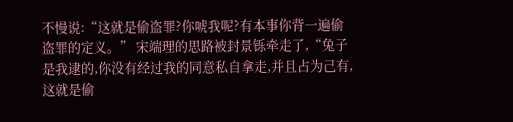不慢说:“这就是偷盗罪?你唬我呢?有本事你背一遍偷盗罪的定义。” 宋端理的思路被封景铄牵走了,“兔子是我逮的,你没有经过我的同意私自拿走,并且占为己有,这就是偷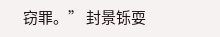窃罪。” 封景铄耍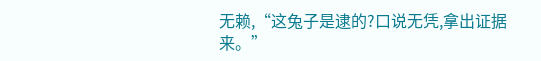无赖,“这兔子是逮的?口说无凭,拿出证据来。”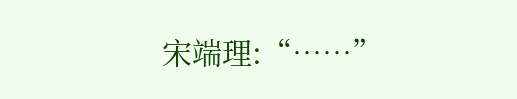宋端理:“……”